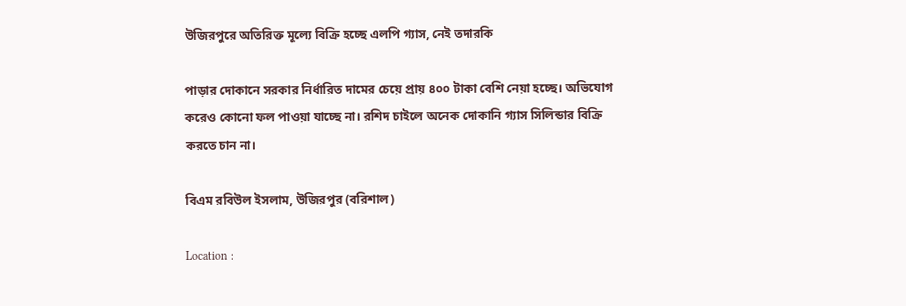উজিরপুরে অতিরিক্ত মূল্যে বিক্রি হচ্ছে এলপি গ্যাস, নেই তদারকি

পাড়ার দোকানে সরকার নির্ধারিত দামের চেয়ে প্রায় ৪০০ টাকা বেশি নেয়া হচ্ছে। অভিযোগ করেও কোনো ফল পাওয়া যাচ্ছে না। রশিদ চাইলে অনেক দোকানি গ্যাস সিলিন্ডার বিক্রি করতে চান না।

বিএম রবিউল ইসলাম, উজিরপুর (বরিশাল)

Location :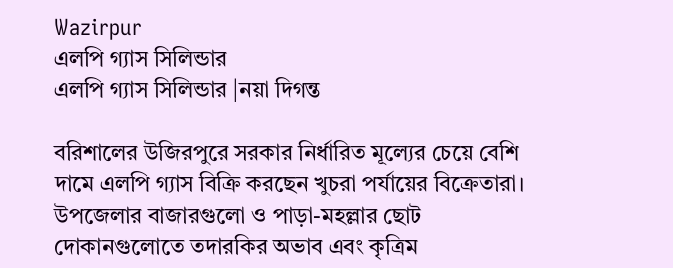Wazirpur
এলপি গ্যাস সিলিন্ডার
এলপি গ্যাস সিলিন্ডার |নয়া দিগন্ত

বরিশালের উজিরপুরে সরকার নির্ধারিত মূল্যের চেয়ে বেশি দামে এলপি গ্যাস বিক্রি করছেন খুচরা পর্যায়ের বিক্রেতারা। উপজেলার বাজারগুলো ও পাড়া-মহল্লার ছোট দোকানগুলোতে তদারকির অভাব এবং কৃত্রিম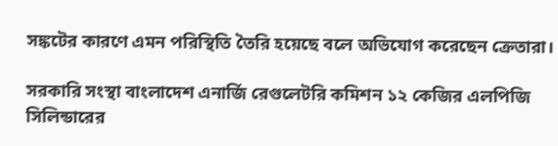সঙ্কটের কারণে এমন পরিস্থিতি তৈরি হয়েছে বলে অভিযোগ করেছেন ক্রেতারা।

সরকারি সংস্থা বাংলাদেশ এনার্জি রেগুলেটরি কমিশন ১২ কেজির এলপিজি সিলিন্ডারের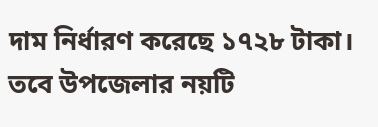দাম নির্ধারণ করেছে ১৭২৮ টাকা। তবে উপজেলার নয়টি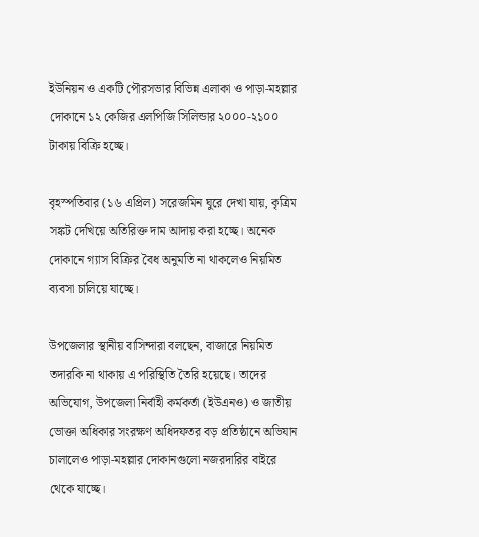ইউনিয়ন ও একটি পৌরসভার বিভিন্ন এলাকা ও পাড়া-মহল্লার দোকানে ১২ কেজির এলপিজি সিলিন্ডার ২০০০-২১০০ টাকায় বিক্রি হচ্ছে।

বৃহস্পতিবার (১৬ এপ্রিল) সরেজমিন ঘুরে দেখা যায়, কৃত্রিম সঙ্কট দেখিয়ে অতিরিক্ত দাম আদায় করা হচ্ছে। অনেক দোকানে গ্যাস বিক্রির বৈধ অনুমতি না থাকলেও নিয়মিত ব্যবসা চালিয়ে যাচ্ছে।

উপজেলার স্থানীয় বাসিন্দারা বলছেন, বাজারে নিয়মিত তদারকি না থাকায় এ পরিস্থিতি তৈরি হয়েছে। তাদের অভিযোগ, উপজেলা নির্বাহী কর্মকর্তা (ইউএনও) ও জাতীয় ভোক্তা অধিকার সংরক্ষণ অধিদফতর বড় প্রতিষ্ঠানে অভিযান চালালেও পাড়া-মহল্লার দোকানগুলো নজরদারির বাইরে থেকে যাচ্ছে।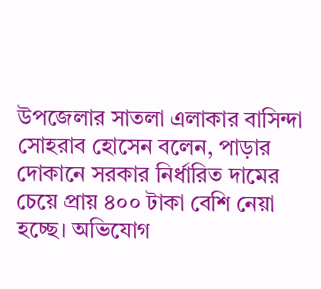উপজেলার সাতলা এলাকার বাসিন্দা সোহরাব হোসেন বলেন, পাড়ার দোকানে সরকার নির্ধারিত দামের চেয়ে প্রায় ৪০০ টাকা বেশি নেয়া হচ্ছে। অভিযোগ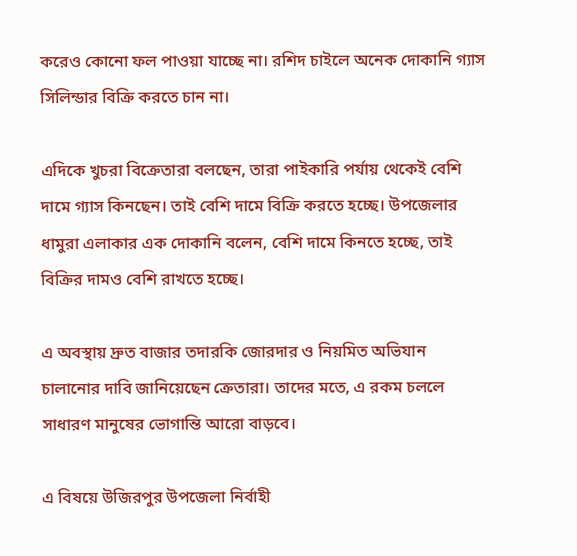করেও কোনো ফল পাওয়া যাচ্ছে না। রশিদ চাইলে অনেক দোকানি গ্যাস সিলিন্ডার বিক্রি করতে চান না।

এদিকে খুচরা বিক্রেতারা বলছেন, তারা পাইকারি পর্যায় থেকেই বেশি দামে গ্যাস কিনছেন। তাই বেশি দামে বিক্রি করতে হচ্ছে। উপজেলার ধামুরা এলাকার এক দোকানি বলেন, বেশি দামে কিনতে হচ্ছে, তাই বিক্রির দামও বেশি রাখতে হচ্ছে।

এ অবস্থায় দ্রুত বাজার তদারকি জোরদার ও নিয়মিত অভিযান চালানোর দাবি জানিয়েছেন ক্রেতারা। তাদের মতে, এ রকম চললে সাধারণ মানুষের ভোগান্তি আরো বাড়বে।

এ বিষয়ে উজিরপুর উপজেলা নির্বাহী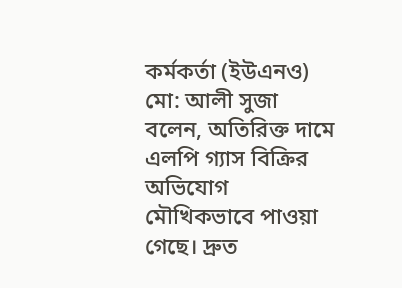কর্মকর্তা (ইউএনও) মো: আলী সুজা বলেন, অতিরিক্ত দামে এলপি গ্যাস বিক্রির অভিযোগ মৌখিকভাবে পাওয়া গেছে। দ্রুত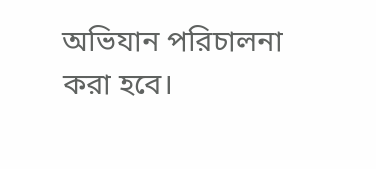অভিযান পরিচালনা করা হবে।